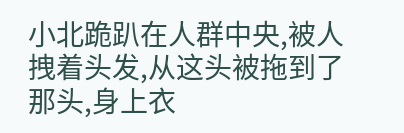小北跪趴在人群中央,被人拽着头发,从这头被拖到了那头,身上衣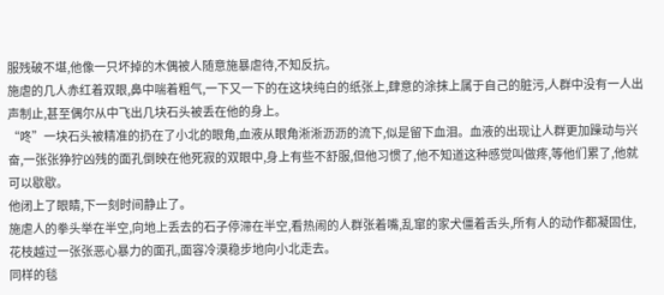服残破不堪,他像一只坏掉的木偶被人随意施暴虐待,不知反抗。
施虐的几人赤红着双眼,鼻中喘着粗气,一下又一下的在这块纯白的纸张上,肆意的涂抹上属于自己的脏污,人群中没有一人出声制止,甚至偶尔从中飞出几块石头被丢在他的身上。
“咚”一块石头被精准的扔在了小北的眼角,血液从眼角淅淅沥沥的流下,似是留下血泪。血液的出现让人群更加躁动与兴奋,一张张狰狞凶残的面孔倒映在他死寂的双眼中,身上有些不舒服,但他习惯了,他不知道这种感觉叫做疼,等他们累了,他就可以歇歇。
他闭上了眼睛,下一刻时间静止了。
施虐人的拳头举在半空,向地上丢去的石子停滞在半空,看热闹的人群张着嘴,乱窜的家犬僵着舌头,所有人的动作都凝固住,花枝越过一张张恶心暴力的面孔,面容冷漠稳步地向小北走去。
同样的毯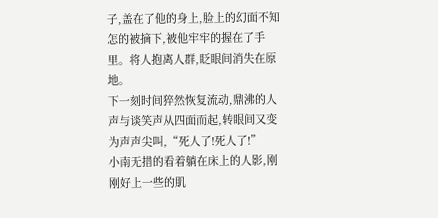子,盖在了他的身上,脸上的幻面不知怎的被摘下,被他牢牢的握在了手里。将人抱离人群,眨眼间消失在原地。
下一刻时间猝然恢复流动,鼎沸的人声与谈笑声从四面而起,转眼间又变为声声尖叫,“死人了!死人了!”
小南无措的看着躺在床上的人影,刚刚好上一些的肌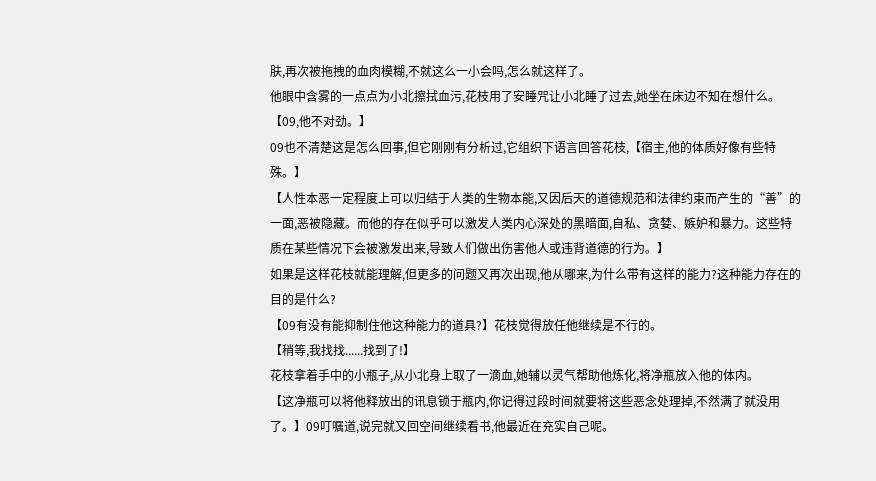肤,再次被拖拽的血肉模糊,不就这么一小会吗,怎么就这样了。
他眼中含雾的一点点为小北擦拭血污,花枝用了安睡咒让小北睡了过去,她坐在床边不知在想什么。
【09,他不对劲。】
09也不清楚这是怎么回事,但它刚刚有分析过,它组织下语言回答花枝,【宿主,他的体质好像有些特殊。】
【人性本恶一定程度上可以归结于人类的生物本能,又因后天的道德规范和法律约束而产生的“善”的一面,恶被隐藏。而他的存在似乎可以激发人类内心深处的黑暗面,自私、贪婪、嫉妒和暴力。这些特质在某些情况下会被激发出来,导致人们做出伤害他人或违背道德的行为。】
如果是这样花枝就能理解,但更多的问题又再次出现,他从哪来,为什么带有这样的能力?这种能力存在的目的是什么?
【09有没有能抑制住他这种能力的道具?】花枝觉得放任他继续是不行的。
【稍等,我找找......找到了!】
花枝拿着手中的小瓶子,从小北身上取了一滴血,她辅以灵气帮助他炼化,将净瓶放入他的体内。
【这净瓶可以将他释放出的讯息锁于瓶内,你记得过段时间就要将这些恶念处理掉,不然满了就没用了。】09叮嘱道,说完就又回空间继续看书,他最近在充实自己呢。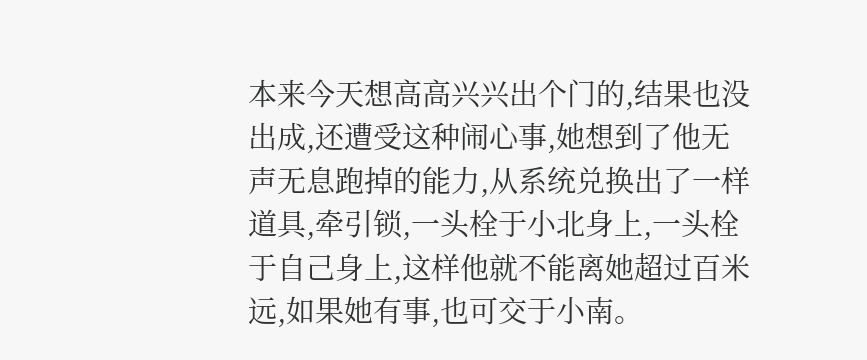本来今天想高高兴兴出个门的,结果也没出成,还遭受这种闹心事,她想到了他无声无息跑掉的能力,从系统兑换出了一样道具,牵引锁,一头栓于小北身上,一头栓于自己身上,这样他就不能离她超过百米远,如果她有事,也可交于小南。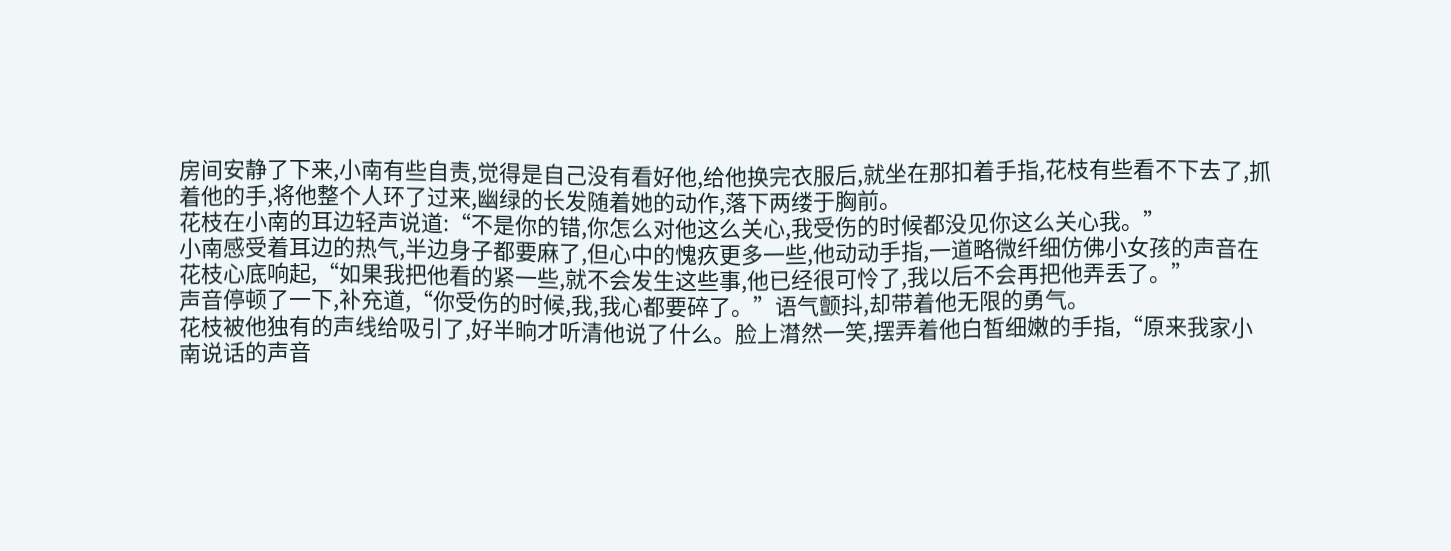房间安静了下来,小南有些自责,觉得是自己没有看好他,给他换完衣服后,就坐在那扣着手指,花枝有些看不下去了,抓着他的手,将他整个人环了过来,幽绿的长发随着她的动作,落下两缕于胸前。
花枝在小南的耳边轻声说道:“不是你的错,你怎么对他这么关心,我受伤的时候都没见你这么关心我。”
小南感受着耳边的热气,半边身子都要麻了,但心中的愧疚更多一些,他动动手指,一道略微纤细仿佛小女孩的声音在花枝心底响起,“如果我把他看的紧一些,就不会发生这些事,他已经很可怜了,我以后不会再把他弄丢了。”
声音停顿了一下,补充道,“你受伤的时候,我,我心都要碎了。”语气颤抖,却带着他无限的勇气。
花枝被他独有的声线给吸引了,好半晌才听清他说了什么。脸上潸然一笑,摆弄着他白皙细嫩的手指,“原来我家小南说话的声音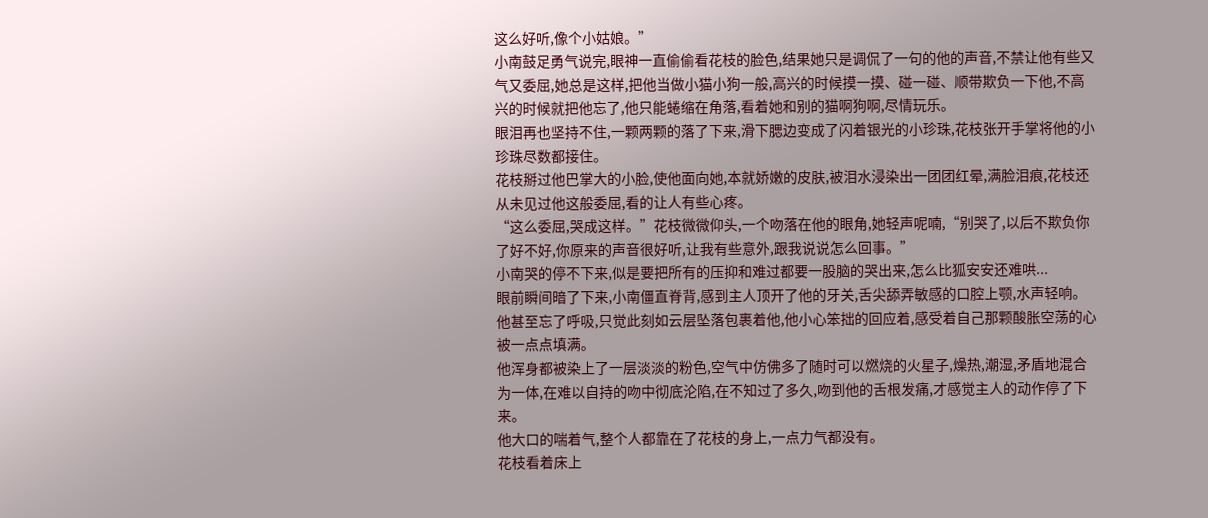这么好听,像个小姑娘。”
小南鼓足勇气说完,眼神一直偷偷看花枝的脸色,结果她只是调侃了一句的他的声音,不禁让他有些又气又委屈,她总是这样,把他当做小猫小狗一般,高兴的时候摸一摸、碰一碰、顺带欺负一下他,不高兴的时候就把他忘了,他只能蜷缩在角落,看着她和别的猫啊狗啊,尽情玩乐。
眼泪再也坚持不住,一颗两颗的落了下来,滑下腮边变成了闪着银光的小珍珠,花枝张开手掌将他的小珍珠尽数都接住。
花枝掰过他巴掌大的小脸,使他面向她,本就娇嫩的皮肤,被泪水浸染出一团团红晕,满脸泪痕,花枝还从未见过他这般委屈,看的让人有些心疼。
“这么委屈,哭成这样。”花枝微微仰头,一个吻落在他的眼角,她轻声呢喃,“别哭了,以后不欺负你了好不好,你原来的声音很好听,让我有些意外,跟我说说怎么回事。”
小南哭的停不下来,似是要把所有的压抑和难过都要一股脑的哭出来,怎么比狐安安还难哄...
眼前瞬间暗了下来,小南僵直脊背,感到主人顶开了他的牙关,舌尖舔弄敏感的口腔上颚,水声轻响。
他甚至忘了呼吸,只觉此刻如云层坠落包裹着他,他小心笨拙的回应着,感受着自己那颗酸胀空荡的心被一点点填满。
他浑身都被染上了一层淡淡的粉色,空气中仿佛多了随时可以燃烧的火星子,燥热,潮湿,矛盾地混合为一体,在难以自持的吻中彻底沦陷,在不知过了多久,吻到他的舌根发痛,才感觉主人的动作停了下来。
他大口的喘着气,整个人都靠在了花枝的身上,一点力气都没有。
花枝看着床上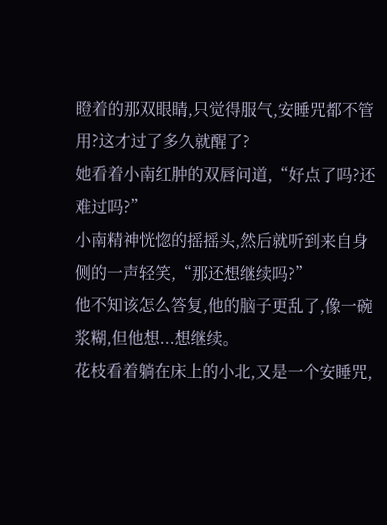瞪着的那双眼睛,只觉得服气,安睡咒都不管用?这才过了多久就醒了?
她看着小南红肿的双唇问道,“好点了吗?还难过吗?”
小南精神恍惚的摇摇头,然后就听到来自身侧的一声轻笑,“那还想继续吗?”
他不知该怎么答复,他的脑子更乱了,像一碗浆糊,但他想...想继续。
花枝看着躺在床上的小北,又是一个安睡咒,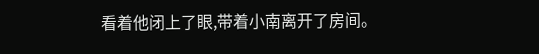看着他闭上了眼,带着小南离开了房间。